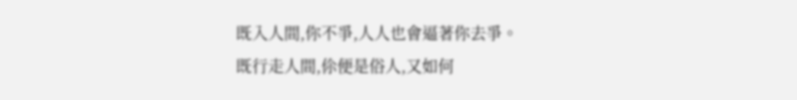既入人間,你不爭,人人也會逼著你去爭。
既行走人間,伱便是俗人,又如何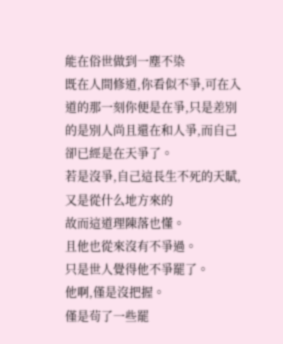能在俗世做到一塵不染
既在人間修道,你看似不爭,可在入道的那一刻你便是在爭,只是差別的是別人尚且還在和人爭,而自己卻已經是在天爭了。
若是沒爭,自己這長生不死的天賦,又是從什么地方來的
故而這道理陳落也懂。
且他也從來沒有不爭過。
只是世人覺得他不爭罷了。
他啊,僅是沒把握。
僅是茍了一些罷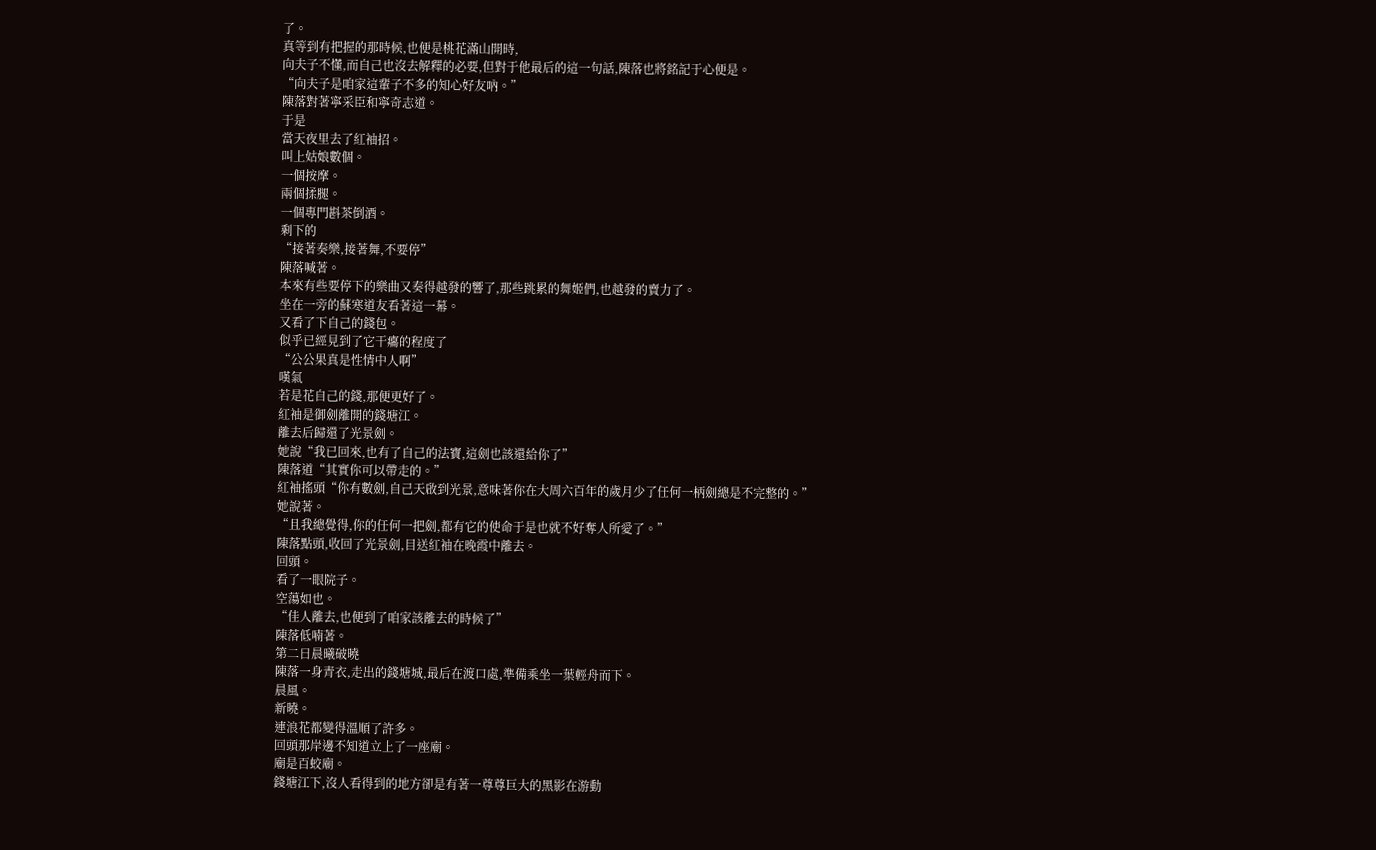了。
真等到有把握的那時候,也便是桃花滿山開時,
向夫子不懂,而自己也沒去解釋的必要,但對于他最后的這一句話,陳落也將銘記于心便是。
“向夫子是咱家這輩子不多的知心好友吶。”
陳落對著寧采臣和寧奇志道。
于是
當天夜里去了紅袖招。
叫上姑娘數個。
一個按摩。
兩個揉腿。
一個專門斟茶倒酒。
剩下的
“接著奏樂,接著舞,不要停”
陳落喊著。
本來有些要停下的樂曲又奏得越發的響了,那些跳累的舞姬們,也越發的賣力了。
坐在一旁的蘇寒道友看著這一幕。
又看了下自己的錢包。
似乎已經見到了它干癟的程度了
“公公果真是性情中人啊”
嘆氣
若是花自己的錢,那便更好了。
紅袖是御劍離開的錢塘江。
離去后歸還了光景劍。
她說“我已回來,也有了自己的法寶,這劍也該還給你了”
陳落道“其實你可以帶走的。”
紅袖搖頭“你有數劍,自己天啟到光景,意味著你在大周六百年的歲月少了任何一柄劍總是不完整的。”
她說著。
“且我總覺得,你的任何一把劍,都有它的使命于是也就不好奪人所愛了。”
陳落點頭,收回了光景劍,目送紅袖在晚霞中離去。
回頭。
看了一眼院子。
空蕩如也。
“佳人離去,也便到了咱家該離去的時候了”
陳落低喃著。
第二日晨曦破曉
陳落一身青衣,走出的錢塘城,最后在渡口處,準備乘坐一葉輕舟而下。
晨風。
新曉。
連浪花都變得溫順了許多。
回頭那岸邊不知道立上了一座廟。
廟是百蛟廟。
錢塘江下,沒人看得到的地方卻是有著一尊尊巨大的黑影在游動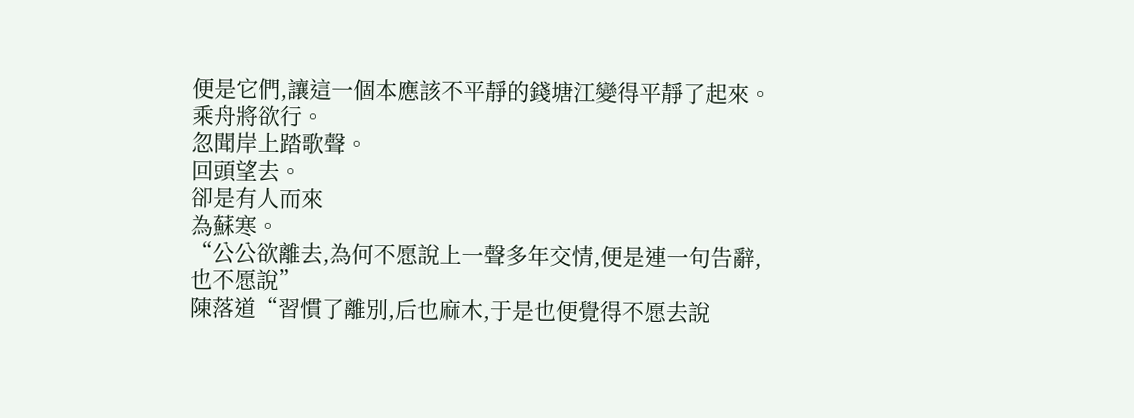便是它們,讓這一個本應該不平靜的錢塘江變得平靜了起來。
乘舟將欲行。
忽聞岸上踏歌聲。
回頭望去。
卻是有人而來
為蘇寒。
“公公欲離去,為何不愿說上一聲多年交情,便是連一句告辭,也不愿說”
陳落道“習慣了離別,后也麻木,于是也便覺得不愿去說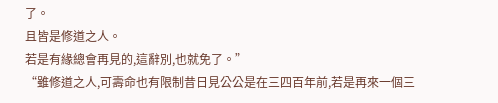了。
且皆是修道之人。
若是有緣總會再見的,這辭別,也就免了。”
“雖修道之人,可壽命也有限制昔日見公公是在三四百年前,若是再來一個三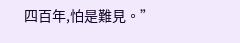四百年,怕是難見。”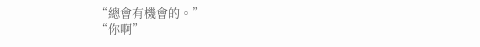“總會有機會的。”
“你啊”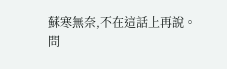蘇寒無奈,不在這話上再說。
問